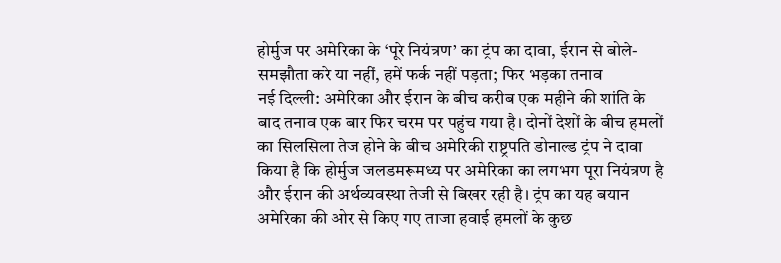होर्मुज पर अमेरिका के ‘पूरे नियंत्रण’ का ट्रंप का दावा, ईरान से बोले- समझौता करे या नहीं, हमें फर्क नहीं पड़ता; फिर भड़का तनाव
नई दिल्ली: अमेरिका और ईरान के बीच करीब एक महीने की शांति के बाद तनाव एक बार फिर चरम पर पहुंच गया है। दोनों देशों के बीच हमलों का सिलसिला तेज होने के बीच अमेरिकी राष्ट्रपति डोनाल्ड ट्रंप ने दावा किया है कि होर्मुज जलडमरूमध्य पर अमेरिका का लगभग पूरा नियंत्रण है और ईरान की अर्थव्यवस्था तेजी से बिखर रही है। ट्रंप का यह बयान अमेरिका की ओर से किए गए ताजा हवाई हमलों के कुछ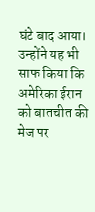घंटे बाद आया। उन्होंने यह भी साफ किया कि अमेरिका ईरान को बातचीत की मेज पर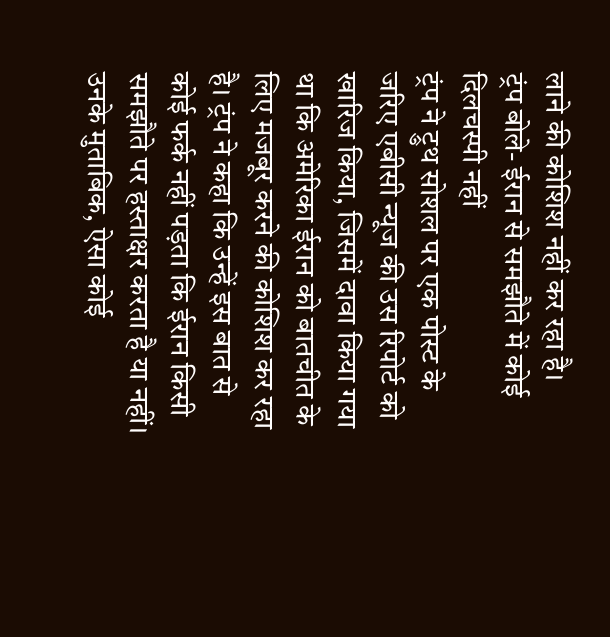लाने की कोशिश नहीं कर रहा है।
ट्रंप बोले- ईरान से समझौते में कोई दिलचस्पी नहीं
ट्रंप ने ट्रुथ सोशल पर एक पोस्ट के जरिए एबीसी न्यूज की उस रिपोर्ट को खारिज किया, जिसमें दावा किया गया था कि अमेरिका ईरान को बातचीत के लिए मजबूर करने की कोशिश कर रहा है। ट्रंप ने कहा कि उन्हें इस बात से कोई फर्क नहीं पड़ता कि ईरान किसी समझौते पर हस्ताक्षर करता है या नहीं। उनके मुताबिक, ऐसा कोई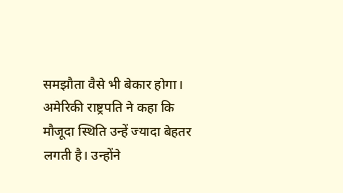समझौता वैसे भी बेकार होगा।
अमेरिकी राष्ट्रपति ने कहा कि मौजूदा स्थिति उन्हें ज्यादा बेहतर लगती है। उन्होंने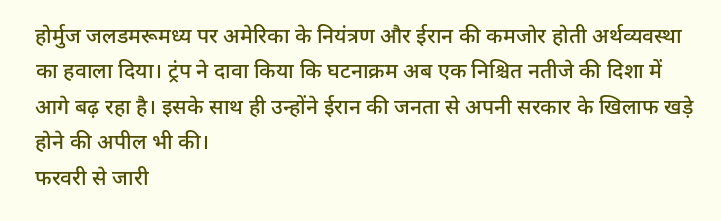होर्मुज जलडमरूमध्य पर अमेरिका के नियंत्रण और ईरान की कमजोर होती अर्थव्यवस्था का हवाला दिया। ट्रंप ने दावा किया कि घटनाक्रम अब एक निश्चित नतीजे की दिशा में आगे बढ़ रहा है। इसके साथ ही उन्होंने ईरान की जनता से अपनी सरकार के खिलाफ खड़े होने की अपील भी की।
फरवरी से जारी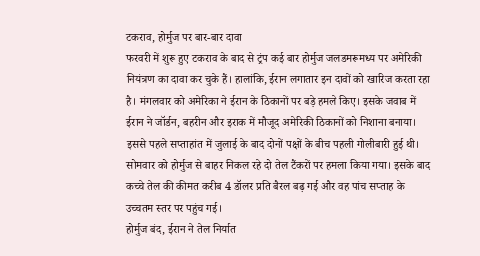टकराव, होर्मुज पर बार-बार दावा
फरवरी में शुरू हुए टकराव के बाद से ट्रंप कई बार होर्मुज जलडमरूमध्य पर अमेरिकी नियंत्रण का दावा कर चुके हैं। हालांकि, ईरान लगातार इन दावों को खारिज करता रहा है। मंगलवार को अमेरिका ने ईरान के ठिकानों पर बड़े हमले किए। इसके जवाब में ईरान ने जॉर्डन, बहरीन और इराक में मौजूद अमेरिकी ठिकानों को निशाना बनाया।
इससे पहले सप्ताहांत में जुलाई के बाद दोनों पक्षों के बीच पहली गोलीबारी हुई थी। सोमवार को होर्मुज से बाहर निकल रहे दो तेल टैंकरों पर हमला किया गया। इसके बाद कच्चे तेल की कीमत करीब 4 डॉलर प्रति बैरल बढ़ गई और वह पांच सप्ताह के उच्चतम स्तर पर पहुंच गई।
होर्मुज बंद, ईरान ने तेल निर्यात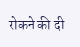रोकने की दी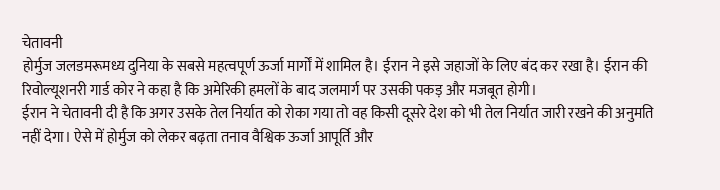चेतावनी
होर्मुज जलडमरूमध्य दुनिया के सबसे महत्वपूर्ण ऊर्जा मार्गों में शामिल है। ईरान ने इसे जहाजों के लिए बंद कर रखा है। ईरान की रिवोल्यूशनरी गार्ड कोर ने कहा है कि अमेरिकी हमलों के बाद जलमार्ग पर उसकी पकड़ और मजबूत होगी।
ईरान ने चेतावनी दी है कि अगर उसके तेल निर्यात को रोका गया तो वह किसी दूसरे देश को भी तेल निर्यात जारी रखने की अनुमति नहीं देगा। ऐसे में होर्मुज को लेकर बढ़ता तनाव वैश्विक ऊर्जा आपूर्ति और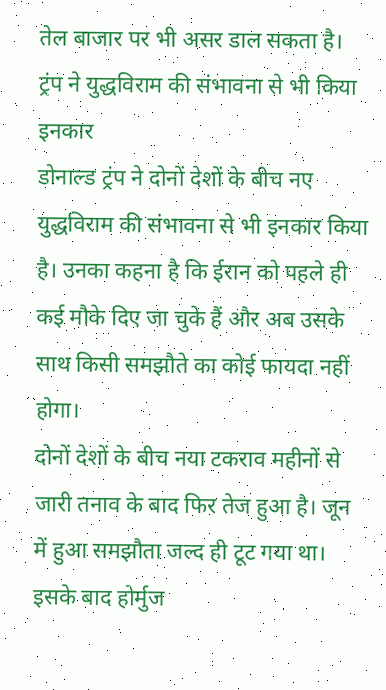तेल बाजार पर भी असर डाल सकता है।
ट्रंप ने युद्धविराम की संभावना से भी किया इनकार
डोनाल्ड ट्रंप ने दोनों देशों के बीच नए युद्धविराम की संभावना से भी इनकार किया है। उनका कहना है कि ईरान को पहले ही कई मौके दिए जा चुके हैं और अब उसके साथ किसी समझौते का कोई फायदा नहीं होगा।
दोनों देशों के बीच नया टकराव महीनों से जारी तनाव के बाद फिर तेज हुआ है। जून में हुआ समझौता जल्द ही टूट गया था। इसके बाद होर्मुज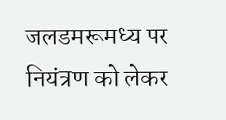जलडमरूमध्य पर नियंत्रण को लेकर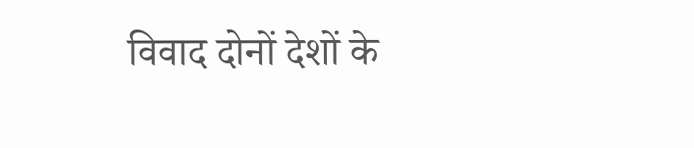विवाद दोनों देशों के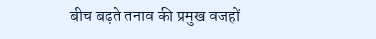बीच बढ़ते तनाव की प्रमुख वजहों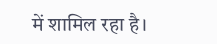में शामिल रहा है।